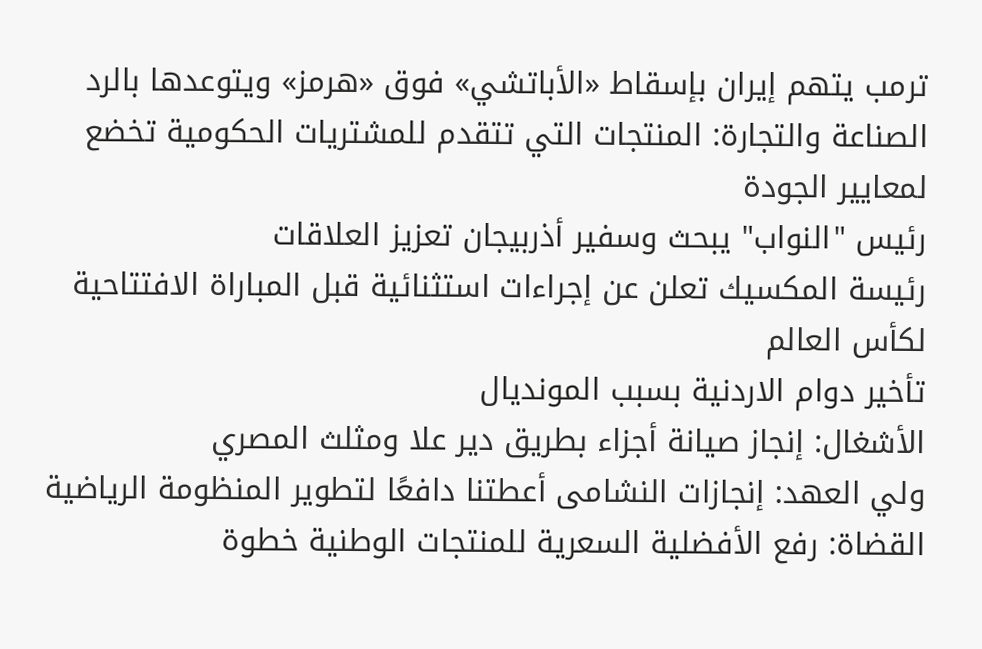ترمب يتهم إيران بإسقاط «الأباتشي» فوق «هرمز» ويتوعدها بالرد
الصناعة والتجارة: المنتجات التي تتقدم للمشتريات الحكومية تخضع لمعايير الجودة
رئيس "النواب" يبحث وسفير أذربيجان تعزيز العلاقات
رئيسة المكسيك تعلن عن إجراءات استثنائية قبل المباراة الافتتاحية لكأس العالم
تأخير دوام الاردنية بسبب المونديال
الأشغال: إنجاز صيانة أجزاء بطريق دير علا ومثلث المصري
ولي العهد: إنجازات النشامى أعطتنا دافعًا لتطوير المنظومة الرياضية
القضاة: رفع الأفضلية السعرية للمنتجات الوطنية خطوة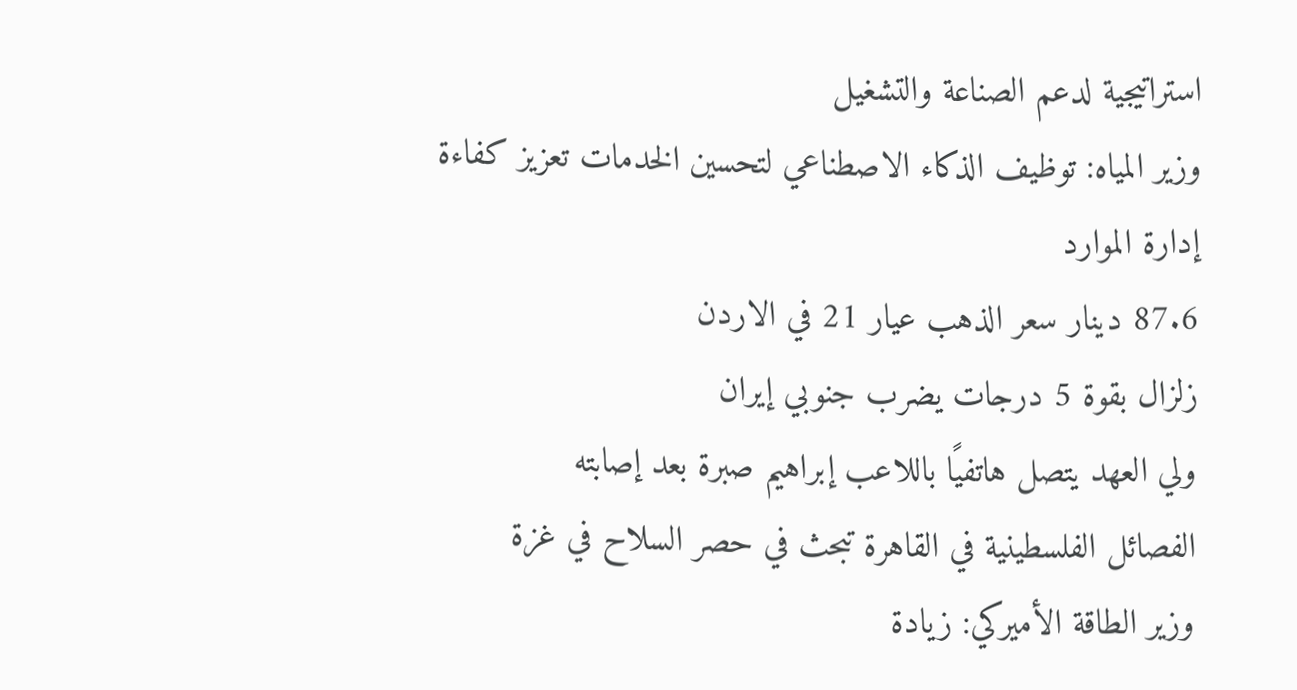استراتيجية لدعم الصناعة والتشغيل
وزير المياه: توظيف الذكاء الاصطناعي لتحسين الخدمات تعزيز كفاءة إدارة الموارد
87.6 دينار سعر الذهب عيار 21 في الاردن
زلزال بقوة 5 درجات يضرب جنوبي إيران
ولي العهد يتصل هاتفيًا باللاعب إبراهيم صبرة بعد إصابته
الفصائل الفلسطينية في القاهرة تبحث في حصر السلاح في غزة
وزير الطاقة الأميركي: زيادة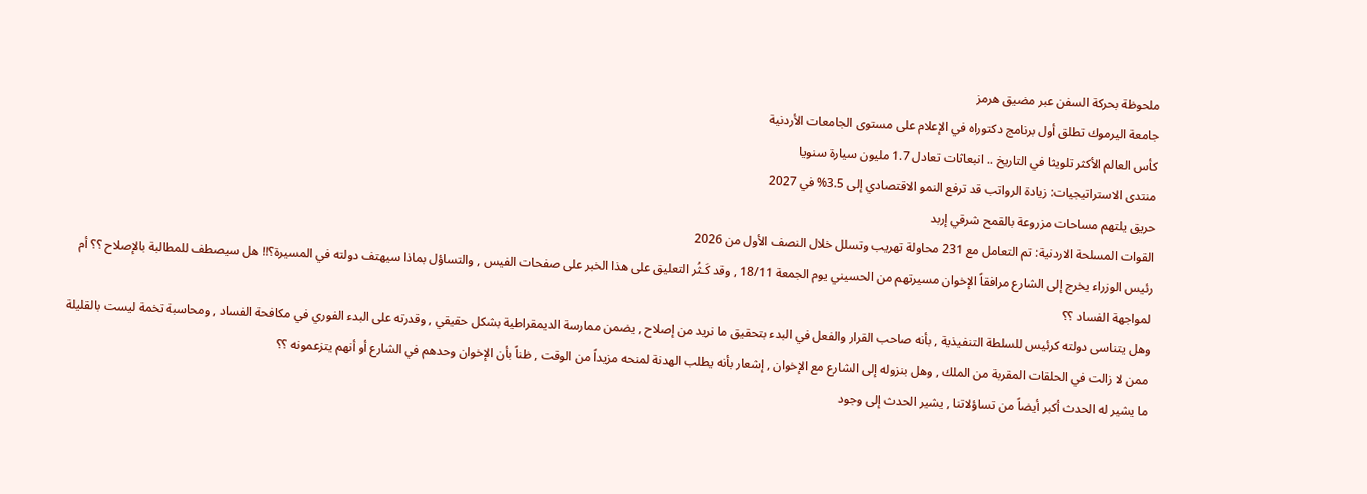ملحوظة بحركة السفن عبر مضيق هرمز
جامعة اليرموك تطلق أول برنامج دكتوراه في الإعلام على مستوى الجامعات الأردنية
كأس العالم الأكثر تلويثا في التاريخ .. انبعاثات تعادل 1.7 مليون سيارة سنويا
منتدى الاستراتيجيات: زيادة الرواتب قد ترفع النمو الاقتصادي إلى 3.5% في 2027
حريق يلتهم مساحات مزروعة بالقمح شرقي إربد
القوات المسلحة الاردنية: تم التعامل مع 231 محاولة تهريب وتسلل خلال النصف الأول من 2026
رئيس الوزراء يخرج إلى الشارع مرافقاً الإخوان مسيرتهم من الحسيني يوم الجمعة 18/11 , وقد كَـثُر التعليق على هذا الخبر على صفحات الفيس , والتساؤل بماذا سيهتف دولته في المسيرة؟!! هل سيصطف للمطالبة بالإصلاح ؟؟ أم لمواجهة الفساد ؟؟
وهل يتناسى دولته كرئيس للسلطة التنفيذية , بأنه صاحب القرار والفعل في البدء بتحقيق ما نريد من إصلاح , يضمن ممارسة الديمقراطية بشكل حقيقي , وقدرته على البدء الفوري في مكافحة الفساد , ومحاسبة تخمة ليست بالقليلة ممن لا زالت في الحلقات المقربة من الملك , وهل بنزوله إلى الشارع مع الإخوان , إشعار بأنه يطلب الهدنة لمنحه مزيداً من الوقت , ظناً بأن الإخوان وحدهم في الشارع أو أنهم يتزعمونه ؟؟
ما يشير له الحدث أكبر أيضاً من تساؤلاتنا , يشير الحدث إلى وجود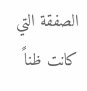الصفقة التي كانت ظناً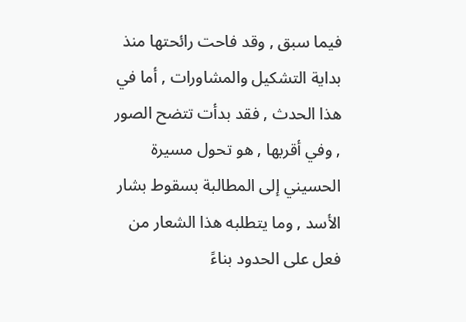فيما سبق , وقد فاحت رائحتها منذ بداية التشكيل والمشاورات , أما في هذا الحدث , فقد بدأت تتضح الصور , وفي أقربها , هو تحول مسيرة الحسيني إلى المطالبة بسقوط بشار الأسد , وما يتطلبه هذا الشعار من فعل على الحدود بناءً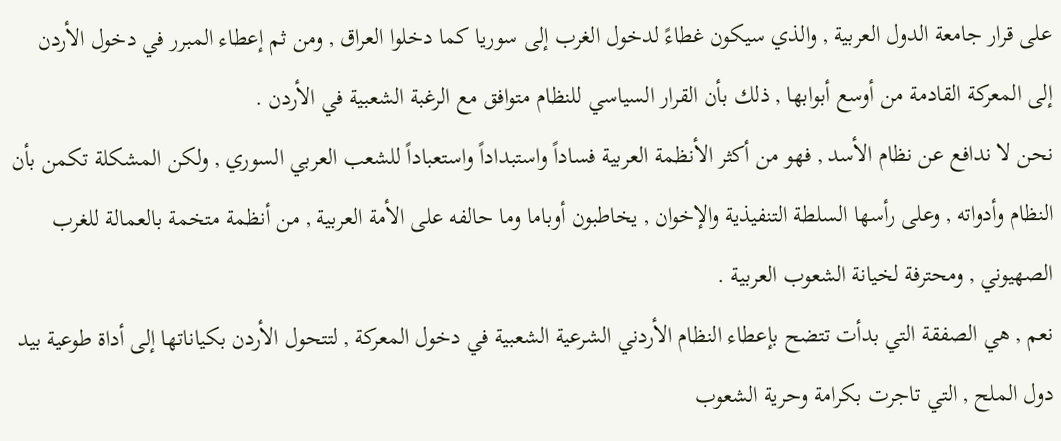على قرار جامعة الدول العربية , والذي سيكون غطاءً لدخول الغرب إلى سوريا كما دخلوا العراق , ومن ثم إعطاء المبرر في دخول الأردن إلى المعركة القادمة من أوسع أبوابها , ذلك بأن القرار السياسي للنظام متوافق مع الرغبة الشعبية في الأردن .
نحن لا ندافع عن نظام الأسد , فهو من أكثر الأنظمة العربية فساداً واستبداداً واستعباداً للشعب العربي السوري , ولكن المشكلة تكمن بأن النظام وأدواته , وعلى رأسها السلطة التنفيذية والإخوان , يخاطبون أوباما وما حالفه على الأمة العربية , من أنظمة متخمة بالعمالة للغرب الصهيوني , ومحترفة لخيانة الشعوب العربية .
نعم , هي الصفقة التي بدأت تتضح بإعطاء النظام الأردني الشرعية الشعبية في دخول المعركة , لتتحول الأردن بكياناتها إلى أداة طوعية بيد دول الملح , التي تاجرت بكرامة وحرية الشعوب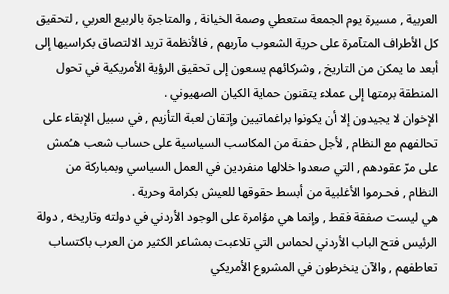العربية , مسيرة يوم الجمعة ستعطي وصمة الخيانة , والمتاجرة بالربيع العربي , لتحقيق كل الأطراف المتآمرة على حرية الشعوب مآربهم , فالأنظمة تريد الالتصاق بكراسيها إلى أبعد ما يمكن من التاريخ , وشركائهم يسعون إلى تحقيق الرؤية الأمريكية في تحول المنطقة برمتها إلى عملاء يتقنون حماية الكيان الصهيوني .
الإخوان لا يجيدون إلا أن يكونوا براغماتيين وإتقان لعبة التأزيم , في سبيل الإبقاء على تحالفهم مع النظام , لأجل حفنة من المكاسب السياسية على حساب شعب هـُمش على مرّ عقودهم , التي صعدوا خلالها منفردين في العمل السياسي وبمباركة من النظام , فحـرموا الأغلبية من أبسط حقوقها للعيش بكرامة وحرية .
هي ليست صفقة فقط , وإنما هي مؤامرة على الوجود الأردني في دولته وتاريخه , دولة الرئيس فتح الباب الأردني لحماس التي تلاعبت بمشاعر الكثير من العرب باكتساب تعاطفهم , والآن ينخرطون في المشروع الأمريكي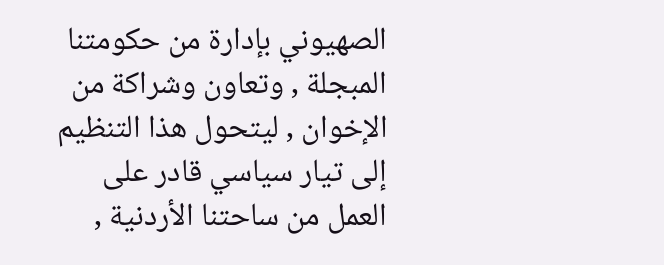الصهيوني بإدارة من حكومتنا المبجلة , وتعاون وشراكة من الإخوان , ليتحول هذا التنظيم إلى تيار سياسي قادر على العمل من ساحتنا الأردنية ,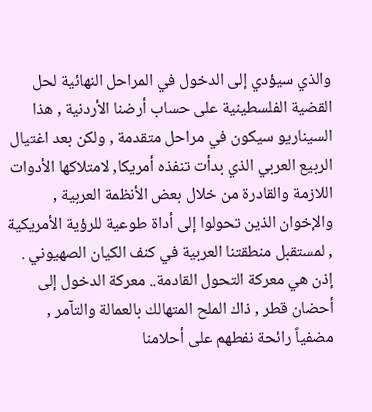والذي سيؤدي إلى الدخول في المراحل النهائية لحل القضية الفلسطينية على حساب أرضنا الأردنية , هذا السيناريو سيكون في مراحل متقدمة , ولكن بعد اغتيال الربيع العربي الذي بدأت تنفذه أمريكا, لامتلاكها الأدوات اللازمة والقادرة من خلال بعض الأنظمة العربية , والإخوان الذين تحولوا إلى أداة طوعية للرؤية الأمريكية , لمستقبل منطقتنا العربية في كنف الكيان الصهيوني .
إذن هي معركة التحول القادمة.. معركة الدخول إلى أحضان قطر , ذاك الملح المتهالك بالعمالة والتآمر , مضفياً رائحة نفطهم على أحلامنا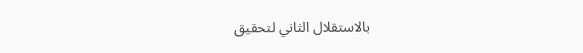بالاستقلال الثاني لتحقيق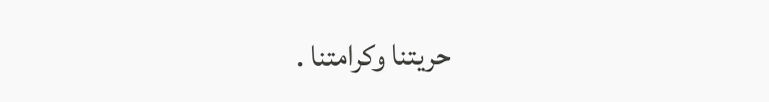حريتنا وكرامتنا .